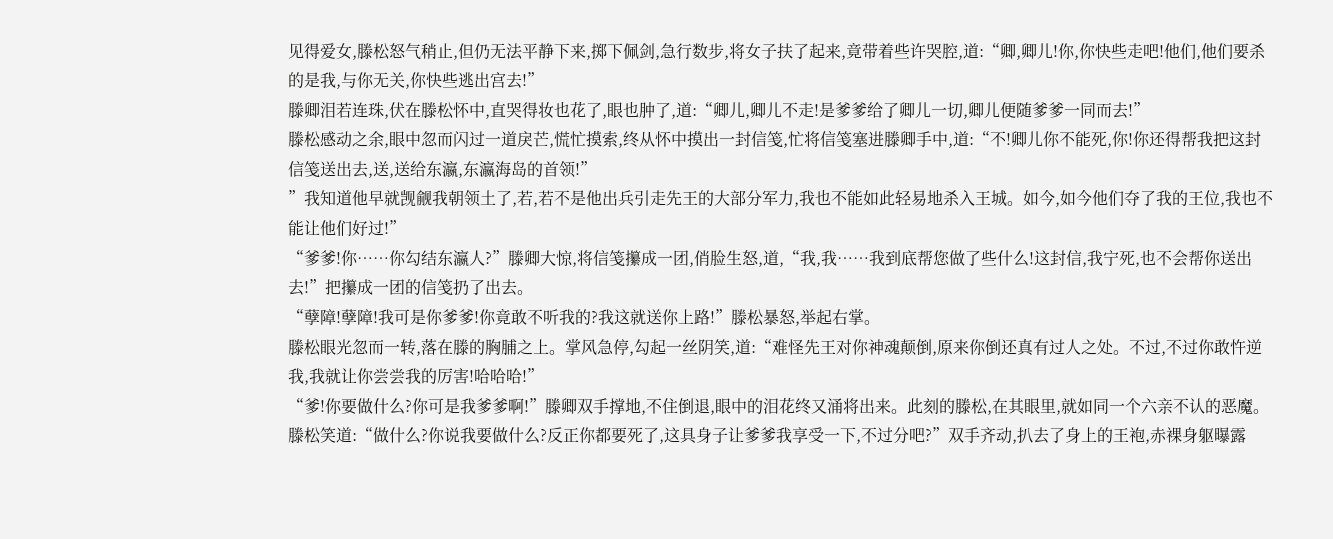见得爱女,滕松怒气稍止,但仍无法平静下来,掷下佩剑,急行数步,将女子扶了起来,竟带着些许哭腔,道:“卿,卿儿!你,你快些走吧!他们,他们要杀的是我,与你无关,你快些逃出宫去!”
滕卿泪若连珠,伏在滕松怀中,直哭得妆也花了,眼也肿了,道:“卿儿,卿儿不走!是爹爹给了卿儿一切,卿儿便随爹爹一同而去!”
滕松感动之余,眼中忽而闪过一道戾芒,慌忙摸索,终从怀中摸出一封信笺,忙将信笺塞进滕卿手中,道:“不!卿儿你不能死,你!你还得帮我把这封信笺送出去,送,送给东瀛,东瀛海岛的首领!”
”我知道他早就觊觎我朝领土了,若,若不是他出兵引走先王的大部分军力,我也不能如此轻易地杀入王城。如今,如今他们夺了我的王位,我也不能让他们好过!”
“爹爹!你……你勾结东瀛人?”滕卿大惊,将信笺攥成一团,俏脸生怒,道,“我,我……我到底帮您做了些什么!这封信,我宁死,也不会帮你送出去!”把攥成一团的信笺扔了出去。
“孽障!孽障!我可是你爹爹!你竟敢不听我的?我这就送你上路!”滕松暴怒,举起右掌。
滕松眼光忽而一转,落在滕的胸脯之上。掌风急停,勾起一丝阴笑,道:“难怪先王对你神魂颠倒,原来你倒还真有过人之处。不过,不过你敢忤逆我,我就让你尝尝我的厉害!哈哈哈!”
“爹!你要做什么?你可是我爹爹啊!”滕卿双手撑地,不住倒退,眼中的泪花终又涌将出来。此刻的滕松,在其眼里,就如同一个六亲不认的恶魔。
滕松笑道:“做什么?你说我要做什么?反正你都要死了,这具身子让爹爹我享受一下,不过分吧?”双手齐动,扒去了身上的王袍,赤裸身躯曝露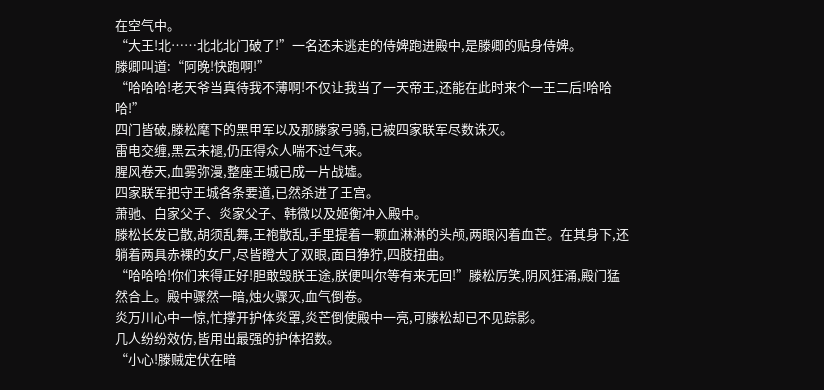在空气中。
“大王!北……北北北门破了!”一名还未逃走的侍婢跑进殿中,是滕卿的贴身侍婢。
滕卿叫道:“阿晚!快跑啊!”
“哈哈哈!老天爷当真待我不薄啊!不仅让我当了一天帝王,还能在此时来个一王二后!哈哈哈!”
四门皆破,滕松麾下的黑甲军以及那滕家弓骑,已被四家联军尽数诛灭。
雷电交缠,黑云未褪,仍压得众人喘不过气来。
腥风卷天,血雾弥漫,整座王城已成一片战墟。
四家联军把守王城各条要道,已然杀进了王宫。
萧驰、白家父子、炎家父子、韩微以及姬衡冲入殿中。
滕松长发已散,胡须乱舞,王袍散乱,手里提着一颗血淋淋的头颅,两眼闪着血芒。在其身下,还躺着两具赤裸的女尸,尽皆瞪大了双眼,面目狰狞,四肢扭曲。
“哈哈哈!你们来得正好!胆敢毁朕王途,朕便叫尔等有来无回!”滕松厉笑,阴风狂涌,殿门猛然合上。殿中骤然一暗,烛火骤灭,血气倒卷。
炎万川心中一惊,忙撑开护体炎罩,炎芒倒使殿中一亮,可滕松却已不见踪影。
几人纷纷效仿,皆用出最强的护体招数。
“小心!滕贼定伏在暗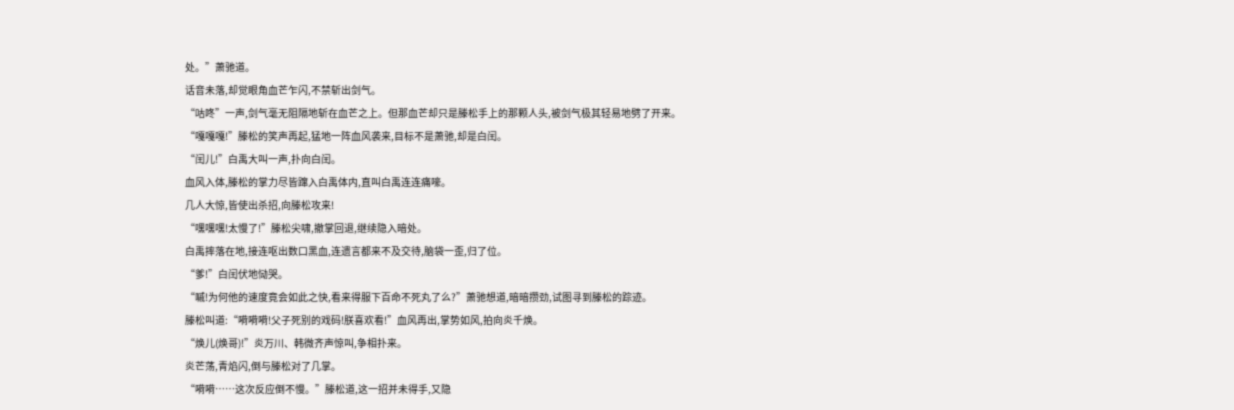处。”萧驰道。
话音未落,却觉眼角血芒乍闪,不禁斩出剑气。
“咕咚”一声,剑气毫无阻隔地斩在血芒之上。但那血芒却只是滕松手上的那颗人头,被剑气极其轻易地劈了开来。
“嘎嘎嘎!”滕松的笑声再起,猛地一阵血风袭来,目标不是萧驰,却是白闰。
“闰儿!”白禹大叫一声,扑向白闰。
血风入体,滕松的掌力尽皆蹿入白禹体内,直叫白禹连连痛嚎。
几人大惊,皆使出杀招,向滕松攻来!
“嘿嘿嘿!太慢了!”滕松尖啸,撤掌回退,继续隐入暗处。
白禹摔落在地,接连呕出数口黑血,连遗言都来不及交待,脑袋一歪,归了位。
“爹!”白闰伏地恸哭。
“嘁!为何他的速度竟会如此之快,看来得服下百命不死丸了么?”萧驰想道,暗暗攒劲,试图寻到滕松的踪迹。
滕松叫道:“嗬嗬嗬!父子死别的戏码!朕喜欢看!”血风再出,掌势如风,拍向炎千焕。
“焕儿(焕哥)!”炎万川、韩微齐声惊叫,争相扑来。
炎芒荡,青焰闪,倒与滕松对了几掌。
“嗬嗬……这次反应倒不慢。”滕松道,这一招并未得手,又隐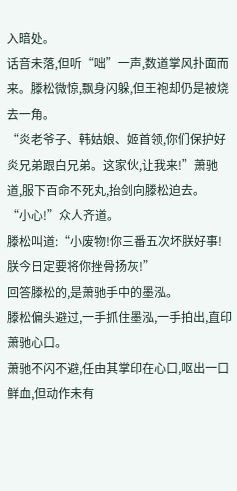入暗处。
话音未落,但听“咄”一声,数道掌风扑面而来。滕松微惊,飘身闪躲,但王袍却仍是被烧去一角。
“炎老爷子、韩姑娘、姬首领,你们保护好炎兄弟跟白兄弟。这家伙,让我来!”萧驰道,服下百命不死丸,抬剑向滕松迫去。
“小心!”众人齐道。
滕松叫道:“小废物!你三番五次坏朕好事!朕今日定要将你挫骨扬灰!”
回答滕松的,是萧驰手中的墨泓。
滕松偏头避过,一手抓住墨泓,一手拍出,直印萧驰心口。
萧驰不闪不避,任由其掌印在心口,呕出一口鲜血,但动作未有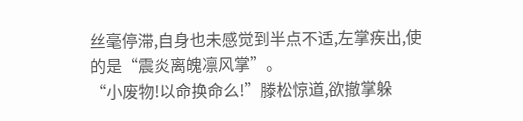丝毫停滞,自身也未感觉到半点不适,左掌疾出,使的是“震炎离魄凛风掌”。
“小废物!以命换命么!”滕松惊道,欲撤掌躲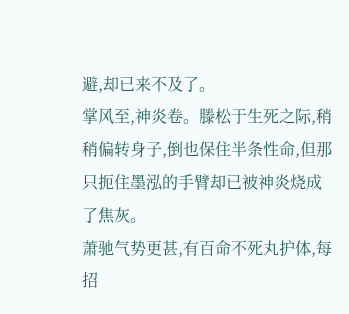避,却已来不及了。
掌风至,神炎卷。滕松于生死之际,稍稍偏转身子,倒也保住半条性命,但那只扼住墨泓的手臂却已被神炎烧成了焦灰。
萧驰气势更甚,有百命不死丸护体,每招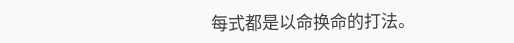每式都是以命换命的打法。